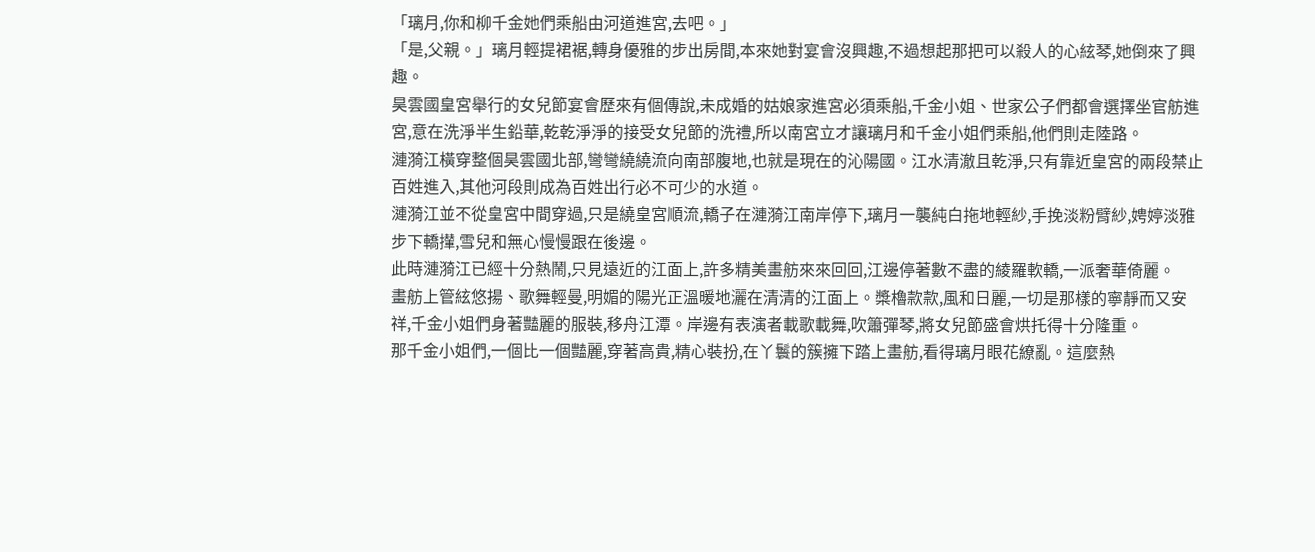「璃月,你和柳千金她們乘船由河道進宮,去吧。」
「是,父親。」璃月輕提裙裾,轉身優雅的步出房間,本來她對宴會沒興趣,不過想起那把可以殺人的心絃琴,她倒來了興趣。
昊雲國皇宮舉行的女兒節宴會歷來有個傳說,未成婚的姑娘家進宮必須乘船,千金小姐、世家公子們都會選擇坐官舫進宮,意在洗淨半生鉛華,乾乾淨淨的接受女兒節的洗禮,所以南宮立才讓璃月和千金小姐們乘船,他們則走陸路。
漣漪江橫穿整個昊雲國北部,彎彎繞繞流向南部腹地,也就是現在的沁陽國。江水清澈且乾淨,只有靠近皇宮的兩段禁止百姓進入,其他河段則成為百姓出行必不可少的水道。
漣漪江並不從皇宮中間穿過,只是繞皇宮順流,轎子在漣漪江南岸停下,璃月一襲純白拖地輕紗,手挽淡粉臂紗,娉婷淡雅步下轎攆,雪兒和無心慢慢跟在後邊。
此時漣漪江已經十分熱鬧,只見遠近的江面上,許多精美畫舫來來回回,江邊停著數不盡的綾羅軟轎,一派奢華倚麗。
畫舫上管絃悠揚、歌舞輕曼,明媚的陽光正溫暖地灑在清清的江面上。槳櫓款款,風和日麗,一切是那樣的寧靜而又安祥,千金小姐們身著豔麗的服裝,移舟江潭。岸邊有表演者載歌載舞,吹簫彈琴,將女兒節盛會烘托得十分隆重。
那千金小姐們,一個比一個豔麗,穿著高貴,精心裝扮,在丫鬟的簇擁下踏上畫舫,看得璃月眼花繚亂。這麼熱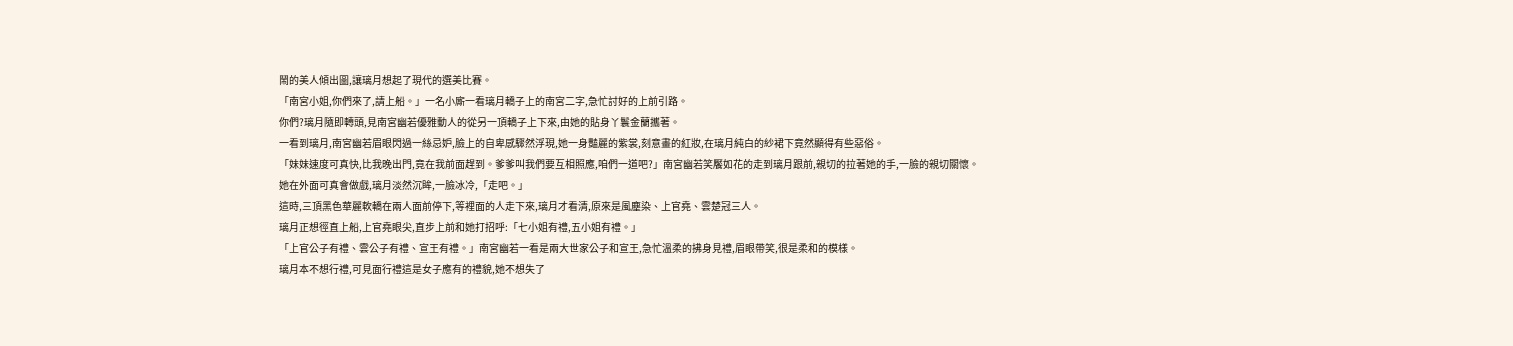鬧的美人傾出圖,讓璃月想起了現代的選美比賽。
「南宮小姐,你們來了,請上船。」一名小廝一看璃月轎子上的南宮二字,急忙討好的上前引路。
你們?璃月隨即轉頭,見南宮幽若優雅動人的從另一頂轎子上下來,由她的貼身丫鬟金蘭攜著。
一看到璃月,南宮幽若眉眼閃過一絲忌妒,臉上的自卑感驟然浮現,她一身豔麗的紫裳,刻意畫的紅妝,在璃月純白的紗裙下竟然顯得有些惡俗。
「妹妹速度可真快,比我晚出門,竟在我前面趕到。爹爹叫我們要互相照應,咱們一道吧?」南宮幽若笑饜如花的走到璃月跟前,親切的拉著她的手,一臉的親切關懷。
她在外面可真會做戲,璃月淡然沉眸,一臉冰冷,「走吧。」
這時,三頂黑色華麗軟轎在兩人面前停下,等裡面的人走下來,璃月才看清,原來是風塵染、上官堯、雲楚冠三人。
璃月正想徑直上船,上官堯眼尖,直步上前和她打招呼:「七小姐有禮,五小姐有禮。」
「上官公子有禮、雲公子有禮、宣王有禮。」南宮幽若一看是兩大世家公子和宣王,急忙溫柔的拂身見禮,眉眼帶笑,很是柔和的模樣。
璃月本不想行禮,可見面行禮這是女子應有的禮貌,她不想失了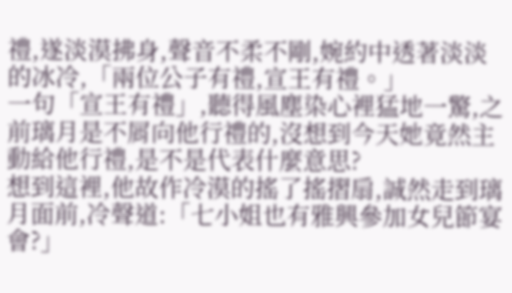禮,遂淡漠拂身,聲音不柔不剛,婉約中透著淡淡的冰冷,「兩位公子有禮,宣王有禮。」
一句「宣王有禮」,聽得風塵染心裡猛地一驚,之前璃月是不屑向他行禮的,沒想到今天她竟然主動給他行禮,是不是代表什麼意思?
想到這裡,他故作冷漠的搖了搖摺扇,誠然走到璃月面前,冷聲道:「七小姐也有雅興參加女兒節宴會?」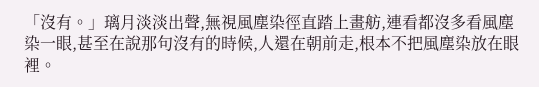「沒有。」璃月淡淡出聲,無視風塵染徑直踏上畫舫,連看都沒多看風塵染一眼,甚至在說那句沒有的時候,人還在朝前走,根本不把風塵染放在眼裡。